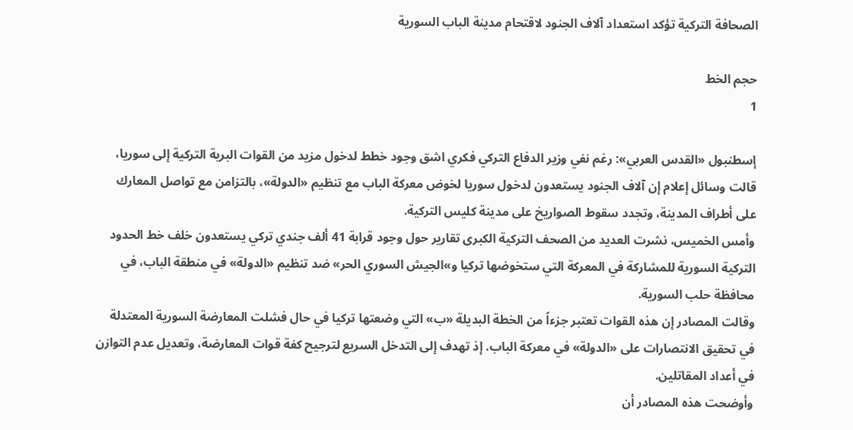الصحافة التركية تؤكد استعداد آلاف الجنود لاقتحام مدينة الباب السورية

حجم الخط
1

إسطنبول «القدس العربي»: رغم نفي وزير الدفاع التركي فكري اشق وجود خطط لدخول مزيد من القوات البرية التركية إلى سوريا، قالت وسائل إعلام إن آلاف الجنود يستعدون لدخول سوريا لخوض معركة الباب مع تنظيم «الدولة»، بالتزامن مع تواصل المعارك على أطراف المدينة، وتجدد سقوط الصواريخ على مدينة كليس التركية.
وأمس الخميس، نشرت العديد من الصحف التركية الكبرى تقارير حول وجود قرابة 41 ألف جندي تركي يستعدون خلف خط الحدود التركية السورية للمشاركة في المعركة التي ستخوضها تركيا و»الجيش السوري الحر» ضد تنظيم «الدولة» في منطقة الباب، في محافظة حلب السورية.
وقالت المصادر إن هذه القوات تعتبر جزءاً من الخطة البديلة «ب» التي وضعتها تركيا في حال فشلت المعارضة السورية المعتدلة في تحقيق الانتصارات على «الدولة» في معركة الباب. إذ تهدف إلى التدخل السريع لترجيح كفة قوات المعارضة، وتعديل عدم التوازن في أعداد المقاتلين.
وأوضحت هذه المصادر أن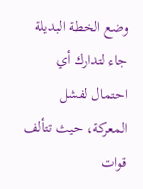وضع الخطة البديلة جاء لتدارك أي احتمال لفشل المعركة، حيث تتألف قوات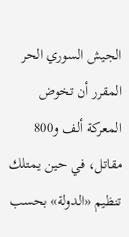الجيش السوري الحر المقرر أن تخوض المعركة ألف و800 مقاتل، في حين يمتلك تنظيم «الدولة» بحسب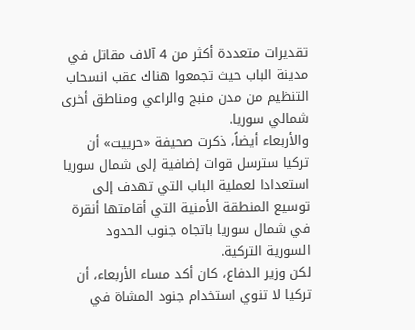تقديرات متعددة أكثر من 4 آلاف مقاتل في مدينة الباب حيث تجمعوا هناك عقب انسحاب التنظيم من مدن منبج والراعي ومناطق أخرى شمالي سوريا.
والأربعاء أيضاً، ذكرت صحيفة «حرييت» أن تركيا سترسل قوات إضافية إلى شمال سوريا استعدادا لعملية الباب التي تهدف إلى توسيع المنطقة الأمنية التي أقامتها أنقرة في شمال سوريا باتجاه جنوب الحدود السورية التركية.
لكن وزير الدفاع، كان أكد مساء الأربعاء، أن تركيا لا تنوي استخدام جنود المشاة في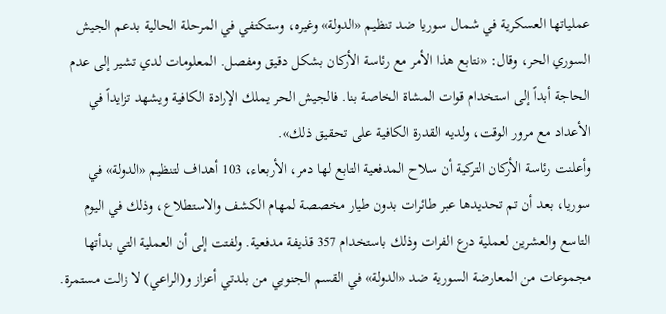عملياتها العسكرية في شمال سوريا ضد تنظيم «الدولة» وغيره، وستكتفي في المرحلة الحالية بدعم الجيش السوري الحر، وقال: «نتابع هذا الأمر مع رئاسة الأركان بشكل دقيق ومفصل. المعلومات لدي تشير إلى عدم الحاجة أبداً إلى استخدام قوات المشاة الخاصة بنا. فالجيش الحر يملك الإرادة الكافية ويشهد تزايداً في الأعداد مع مرور الوقت، ولديه القدرة الكافية على تحقيق ذلك».
وأعلنت رئاسة الأركان التركية أن سلاح المدفعية التابع لها دمر، الأربعاء، 103 أهداف لتنظيم «الدولة» في سوريا، بعد أن تم تحديدها عبر طائرات بدون طيار مخصصة لمهام الكشف والاستطلاع، وذلك في اليوم التاسع والعشرين لعملية درع الفرات وذلك باستخدام 357 قذيفة مدفعية. ولفتت إلى أن العملية التي بدأتها مجموعات من المعارضة السورية ضد «الدولة» في القسم الجنوبي من بلدتي أعزاز و(الراعي) لا زالت مستمرة.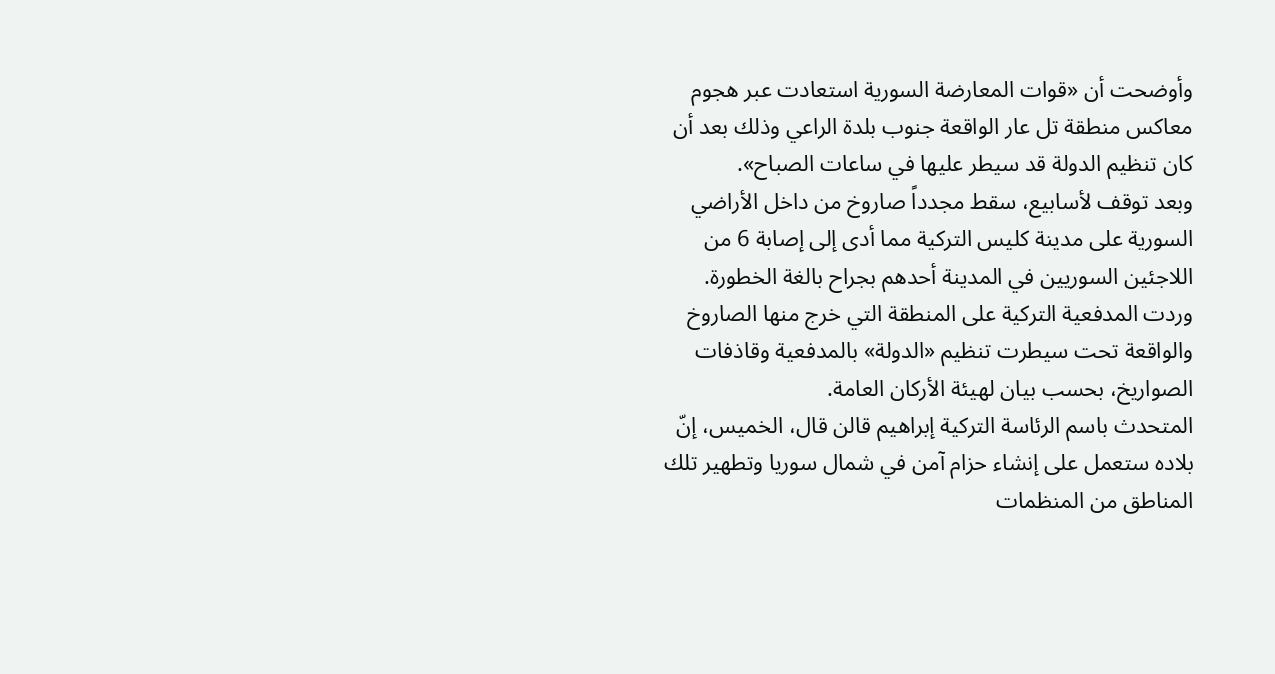وأوضحت أن «قوات المعارضة السورية استعادت عبر هجوم معاكس منطقة تل عار الواقعة جنوب بلدة الراعي وذلك بعد أن كان تنظيم الدولة قد سيطر عليها في ساعات الصباح».
وبعد توقف لأسابيع، سقط مجدداً صاروخ من داخل الأراضي السورية على مدينة كليس التركية مما أدى إلى إصابة 6 من اللاجئين السوريين في المدينة أحدهم بجراح بالغة الخطورة. وردت المدفعية التركية على المنطقة التي خرج منها الصاروخ والواقعة تحت سيطرت تنظيم «الدولة» بالمدفعية وقاذفات الصواريخ، بحسب بيان لهيئة الأركان العامة.
المتحدث باسم الرئاسة التركية إبراهيم قالن قال، الخميس، إنّ بلاده ستعمل على إنشاء حزام آمن في شمال سوريا وتطهير تلك المناطق من المنظمات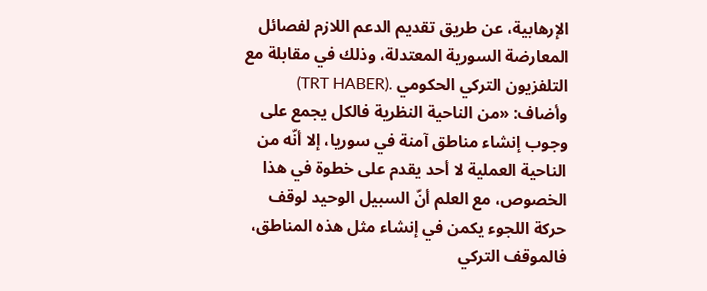الإرهابية، عن طريق تقديم الدعم اللازم لفصائل المعارضة السورية المعتدلة، وذلك في مقابلة مع التلفزيون التركي الحكومي .(TRT HABER)
وأضاف: «من الناحية النظرية فالكل يجمع على وجوب إنشاء مناطق آمنة في سوريا، إلا أنّه من الناحية العملية لا أحد يقدم على خطوة في هذا الخصوص، مع العلم أنّ السبيل الوحيد لوقف حركة اللجوء يكمن في إنشاء مثل هذه المناطق، فالموقف التركي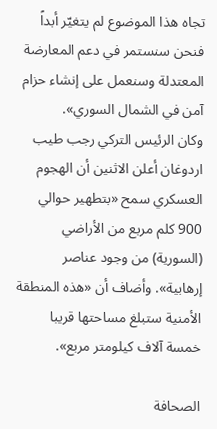تجاه هذا الموضوع لم يتغيّر أبداً فنحن سنستمر في دعم المعارضة المعتدلة وسنعمل على إنشاء حزام آمن في الشمال السوري».
وكان الرئيس التركي رجب طيب اردوغان أعلن الاثنين أن الهجوم العسكري سمح «بتطهير حوالي 900 كلم مربع من الأراضي (السورية) من وجود عناصر إرهابية». وأضاف أن «هذه المنطقة الأمنية ستبلغ مساحتها قريبا خمسة آلاف كيلومتر مربع».

الصحافة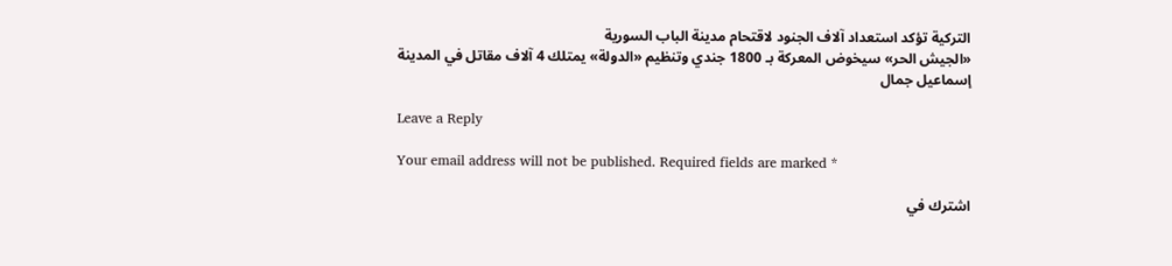التركية تؤكد استعداد آلاف الجنود لاقتحام مدينة الباب السورية
«الجيش الحر» سيخوض المعركة بـ 1800 جندي وتنظيم «الدولة» يمتلك 4 آلاف مقاتل في المدينة
إسماعيل جمال

Leave a Reply

Your email address will not be published. Required fields are marked *

اشترك في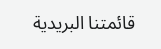قائمتنا البريدية